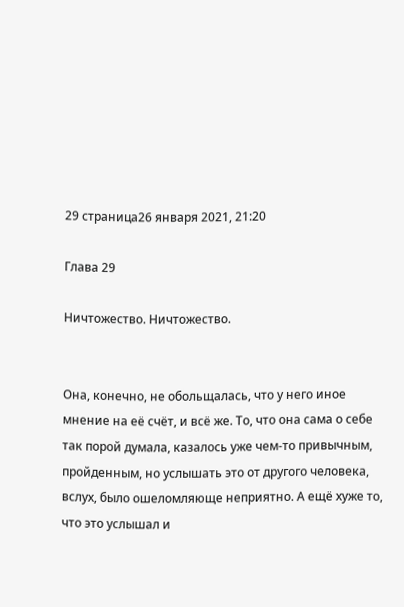29 страница26 января 2021, 21:20

Глава 29

Ничтожество. Ничтожество.


Она, конечно, не обольщалась, что у него иное мнение на её счёт, и всё же. То, что она сама о себе так порой думала, казалось уже чем-то привычным, пройденным, но услышать это от другого человека, вслух, было ошеломляюще неприятно. А ещё хуже то, что это услышал и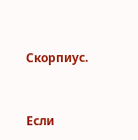Скорпиус.


Если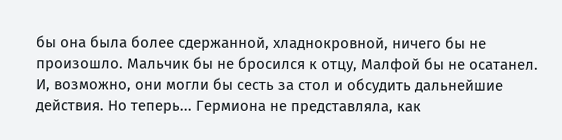бы она была более сдержанной, хладнокровной, ничего бы не произошло. Мальчик бы не бросился к отцу, Малфой бы не осатанел. И, возможно, они могли бы сесть за стол и обсудить дальнейшие действия. Но теперь... Гермиона не представляла, как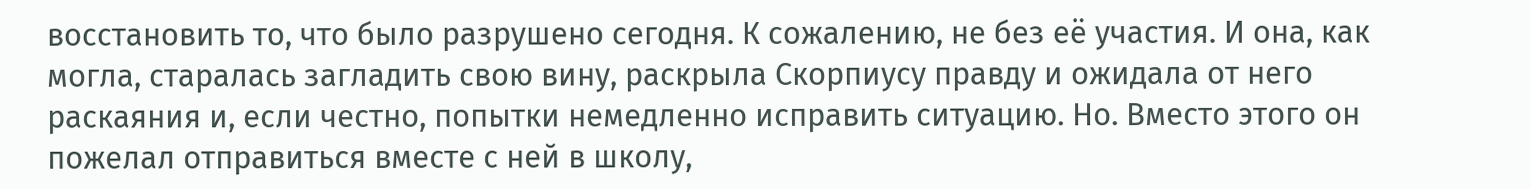восстановить то, что было разрушено сегодня. К сожалению, не без её участия. И она, как могла, старалась загладить свою вину, раскрыла Скорпиусу правду и ожидала от него раскаяния и, если честно, попытки немедленно исправить ситуацию. Но. Вместо этого он пожелал отправиться вместе с ней в школу,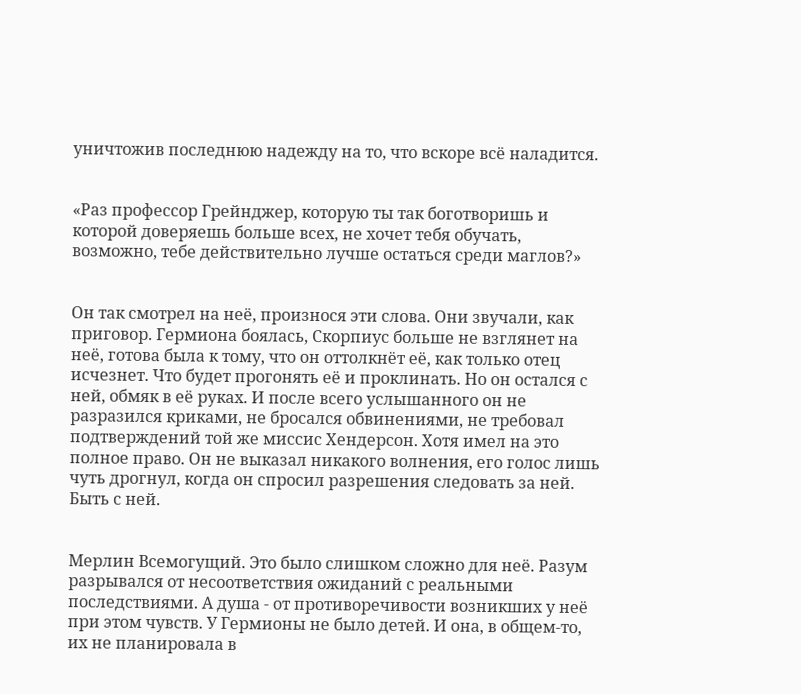уничтожив последнюю надежду на то, что вскоре всё наладится.


«Раз профессор Грейнджер, которую ты так боготворишь и которой доверяешь больше всех, не хочет тебя обучать, возможно, тебе действительно лучше остаться среди маглов?»


Он так смотрел на неё, произнося эти слова. Они звучали, как приговор. Гермиона боялась, Скорпиус больше не взглянет на неё, готова была к тому, что он оттолкнёт её, как только отец исчезнет. Что будет прогонять её и проклинать. Но он остался с ней, обмяк в её руках. И после всего услышанного он не разразился криками, не бросался обвинениями, не требовал подтверждений той же миссис Хендерсон. Хотя имел на это полное право. Он не выказал никакого волнения, его голос лишь чуть дрогнул, когда он спросил разрешения следовать за ней. Быть с ней.


Мерлин Всемогущий. Это было слишком сложно для неё. Разум разрывался от несоответствия ожиданий с реальными последствиями. А душа - от противоречивости возникших у неё при этом чувств. У Гермионы не было детей. И она, в общем-то, их не планировала в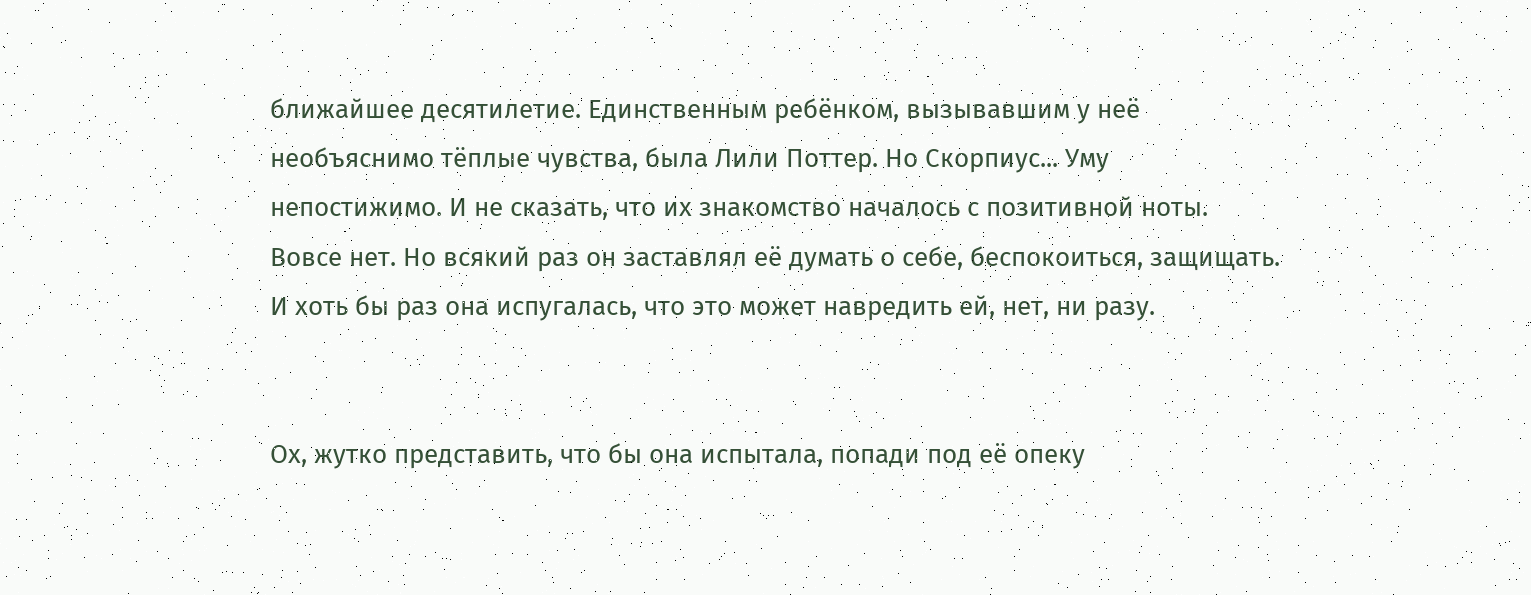ближайшее десятилетие. Единственным ребёнком, вызывавшим у неё необъяснимо тёплые чувства, была Лили Поттер. Но Скорпиус... Уму непостижимо. И не сказать, что их знакомство началось с позитивной ноты. Вовсе нет. Но всякий раз он заставлял её думать о себе, беспокоиться, защищать. И хоть бы раз она испугалась, что это может навредить ей, нет, ни разу.


Ох, жутко представить, что бы она испытала, попади под её опеку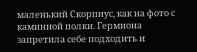маленький Скорпиус, как на фото с каминной полки. Гермиона запретила себе подходить и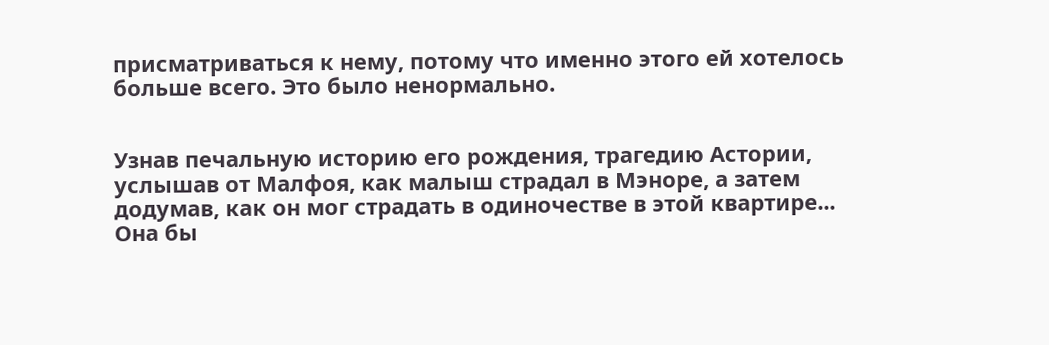присматриваться к нему, потому что именно этого ей хотелось больше всего. Это было ненормально.


Узнав печальную историю его рождения, трагедию Астории, услышав от Малфоя, как малыш страдал в Мэноре, а затем додумав, как он мог страдать в одиночестве в этой квартире... Она бы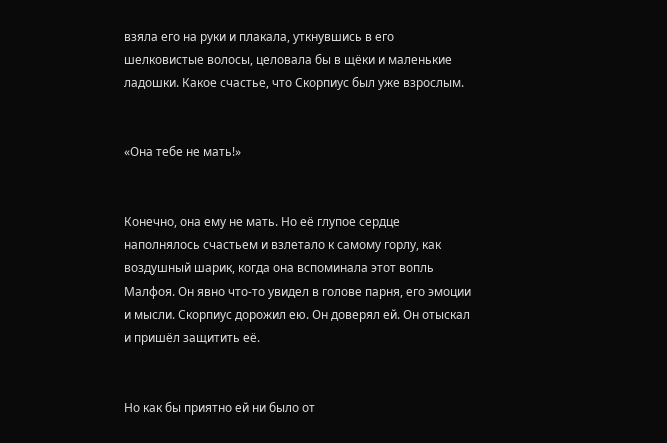взяла его на руки и плакала, уткнувшись в его шелковистые волосы, целовала бы в щёки и маленькие ладошки. Какое счастье, что Скорпиус был уже взрослым.


«Она тебе не мать!»


Конечно, она ему не мать. Но её глупое сердце наполнялось счастьем и взлетало к самому горлу, как воздушный шарик, когда она вспоминала этот вопль Малфоя. Он явно что-то увидел в голове парня, его эмоции и мысли. Скорпиус дорожил ею. Он доверял ей. Он отыскал и пришёл защитить её.


Но как бы приятно ей ни было от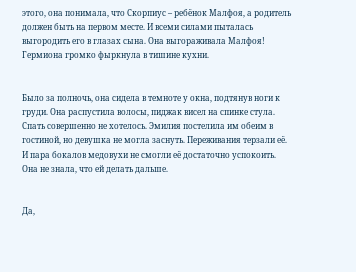этого, она понимала, что Скорпиус – ребёнок Малфоя, а родитель должен быть на первом месте. И всеми силами пыталась выгородить его в глазах сына. Она выгораживала Малфоя! Гермиона громко фыркнула в тишине кухни.


Было за полночь, она сидела в темноте у окна, подтянув ноги к груди. Она распустила волосы, пиджак висел на спинке стула. Спать совершенно не хотелось. Эмилия постелила им обеим в гостиной, но девушка не могла заснуть. Переживания терзали её. И пара бокалов медовухи не смогли её достаточно успокоить. Она не знала, что ей делать дальше.


Да,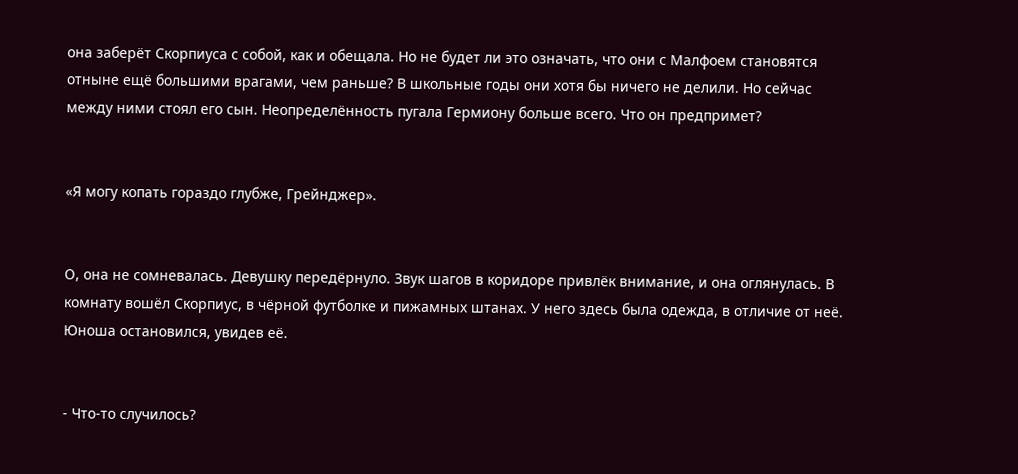она заберёт Скорпиуса с собой, как и обещала. Но не будет ли это означать, что они с Малфоем становятся отныне ещё большими врагами, чем раньше? В школьные годы они хотя бы ничего не делили. Но сейчас между ними стоял его сын. Неопределённость пугала Гермиону больше всего. Что он предпримет?


«Я могу копать гораздо глубже, Грейнджер».


О, она не сомневалась. Девушку передёрнуло. Звук шагов в коридоре привлёк внимание, и она оглянулась. В комнату вошёл Скорпиус, в чёрной футболке и пижамных штанах. У него здесь была одежда, в отличие от неё. Юноша остановился, увидев её.


- Что-то случилось?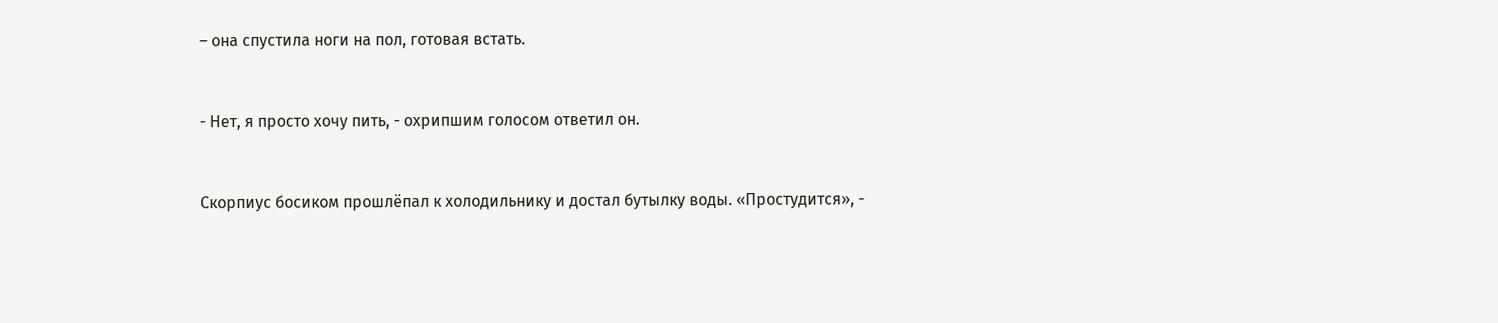– она спустила ноги на пол, готовая встать.


- Нет, я просто хочу пить, - охрипшим голосом ответил он.


Скорпиус босиком прошлёпал к холодильнику и достал бутылку воды. «Простудится», -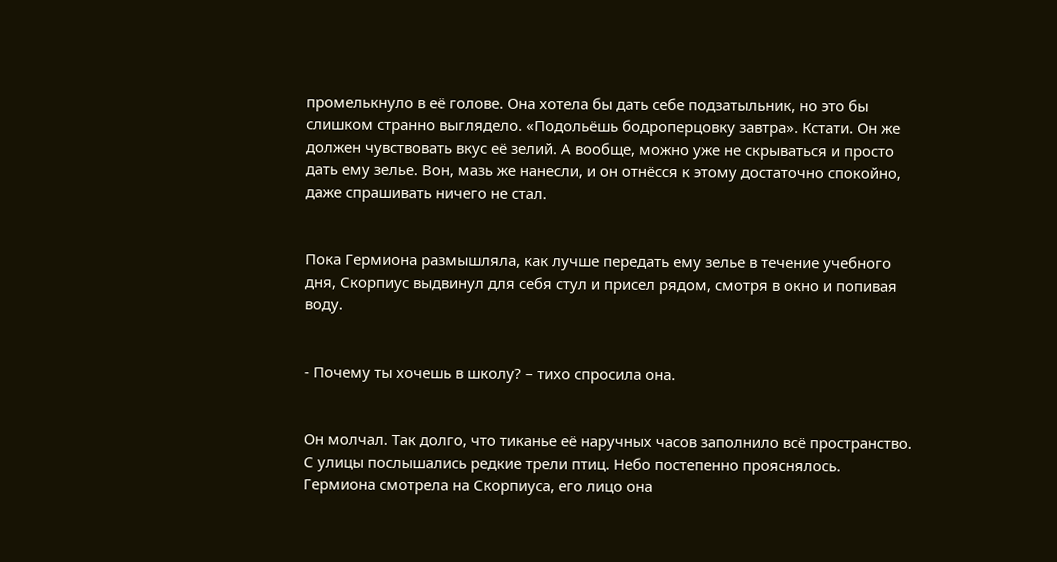промелькнуло в её голове. Она хотела бы дать себе подзатыльник, но это бы слишком странно выглядело. «Подольёшь бодроперцовку завтра». Кстати. Он же должен чувствовать вкус её зелий. А вообще, можно уже не скрываться и просто дать ему зелье. Вон, мазь же нанесли, и он отнёсся к этому достаточно спокойно, даже спрашивать ничего не стал.


Пока Гермиона размышляла, как лучше передать ему зелье в течение учебного дня, Скорпиус выдвинул для себя стул и присел рядом, смотря в окно и попивая воду.


- Почему ты хочешь в школу? – тихо спросила она.


Он молчал. Так долго, что тиканье её наручных часов заполнило всё пространство. С улицы послышались редкие трели птиц. Небо постепенно прояснялось. Гермиона смотрела на Скорпиуса, его лицо она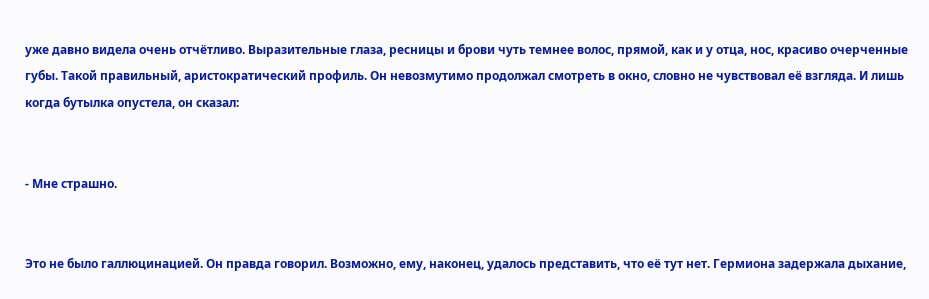уже давно видела очень отчётливо. Выразительные глаза, ресницы и брови чуть темнее волос, прямой, как и у отца, нос, красиво очерченные губы. Такой правильный, аристократический профиль. Он невозмутимо продолжал смотреть в окно, словно не чувствовал её взгляда. И лишь когда бутылка опустела, он сказал:


- Мне страшно.


Это не было галлюцинацией. Он правда говорил. Возможно, ему, наконец, удалось представить, что её тут нет. Гермиона задержала дыхание,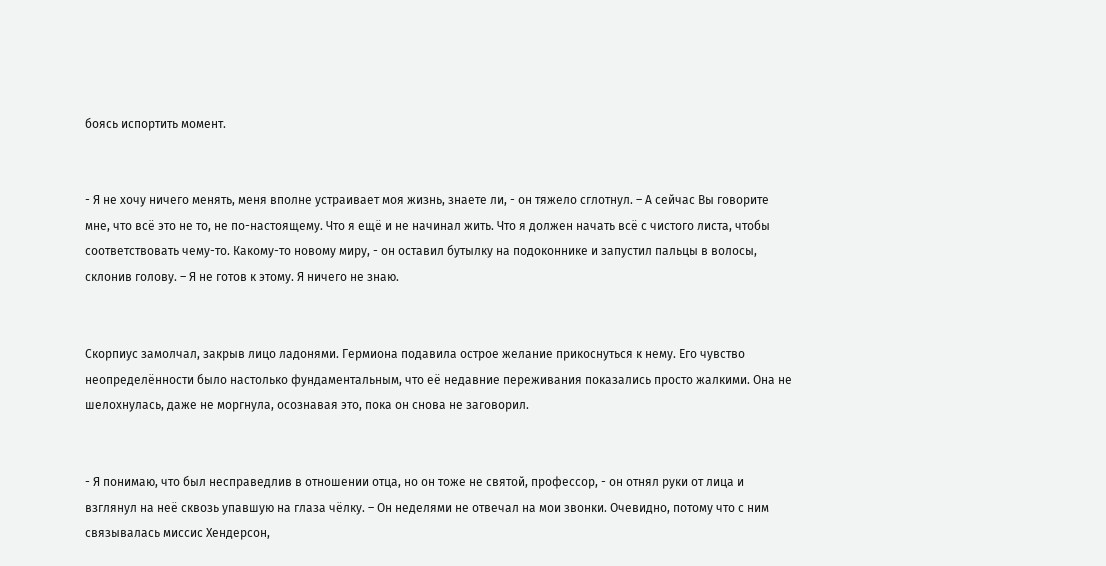боясь испортить момент.


- Я не хочу ничего менять, меня вполне устраивает моя жизнь, знаете ли, - он тяжело сглотнул. – А сейчас Вы говорите мне, что всё это не то, не по-настоящему. Что я ещё и не начинал жить. Что я должен начать всё с чистого листа, чтобы соответствовать чему-то. Какому-то новому миру, - он оставил бутылку на подоконнике и запустил пальцы в волосы, склонив голову. – Я не готов к этому. Я ничего не знаю.


Скорпиус замолчал, закрыв лицо ладонями. Гермиона подавила острое желание прикоснуться к нему. Его чувство неопределённости было настолько фундаментальным, что её недавние переживания показались просто жалкими. Она не шелохнулась, даже не моргнула, осознавая это, пока он снова не заговорил.


- Я понимаю, что был несправедлив в отношении отца, но он тоже не святой, профессор, - он отнял руки от лица и взглянул на неё сквозь упавшую на глаза чёлку. – Он неделями не отвечал на мои звонки. Очевидно, потому что с ним связывалась миссис Хендерсон,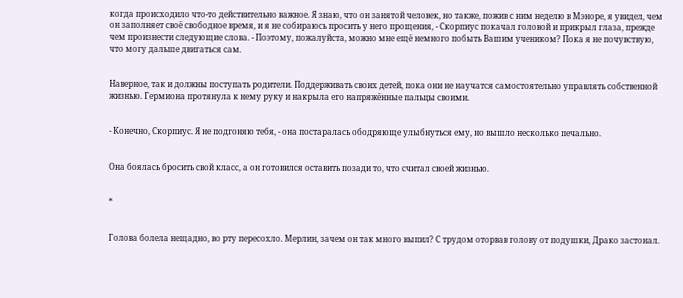когда происходило что-то действительно важное. Я знаю, что он занятой человек, но также, пожив с ним неделю в Мэноре, я увидел, чем он заполняет своё свободное время, и я не собираюсь просить у него прощения, - Скорпиус покачал головой и прикрыл глаза, прежде чем произнести следующие слова. - Поэтому, пожалуйста, можно мне ещё немного побыть Вашим учеником? Пока я не почувствую, что могу дальше двигаться сам.


Наверное, так и должны поступать родители. Поддерживать своих детей, пока они не научатся самостоятельно управлять собственной жизнью. Гермиона протянула к нему руку и накрыла его напряжённые пальцы своими.


- Конечно, Скорпиус. Я не подгоняю тебя, - она постаралась ободряюще улыбнуться ему, но вышло несколько печально.


Она боялась бросить свой класс, а он готовился оставить позади то, что считал своей жизнью.


*


Голова болела нещадно, во рту пересохло. Мерлин, зачем он так много выпил? С трудом оторвав голову от подушки, Драко застонал.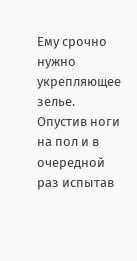Ему срочно нужно укрепляющее зелье. Опустив ноги на пол и в очередной раз испытав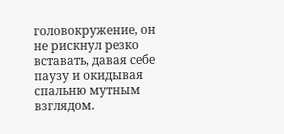головокружение, он не рискнул резко вставать, давая себе паузу и окидывая спальню мутным взглядом.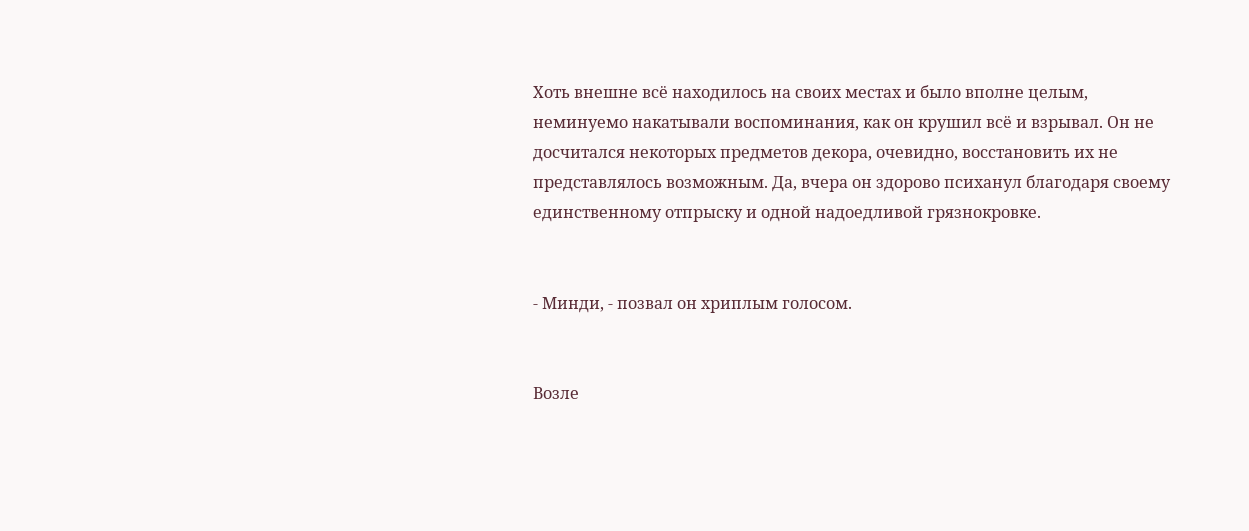Хоть внешне всё находилось на своих местах и было вполне целым, неминуемо накатывали воспоминания, как он крушил всё и взрывал. Он не досчитался некоторых предметов декора, очевидно, восстановить их не представлялось возможным. Да, вчера он здорово психанул благодаря своему единственному отпрыску и одной надоедливой грязнокровке.


- Минди, - позвал он хриплым голосом.


Возле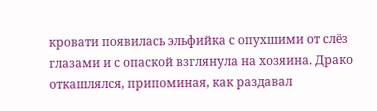кровати появилась эльфийка с опухшими от слёз глазами и с опаской взглянула на хозяина. Драко откашлялся, припоминая, как раздавал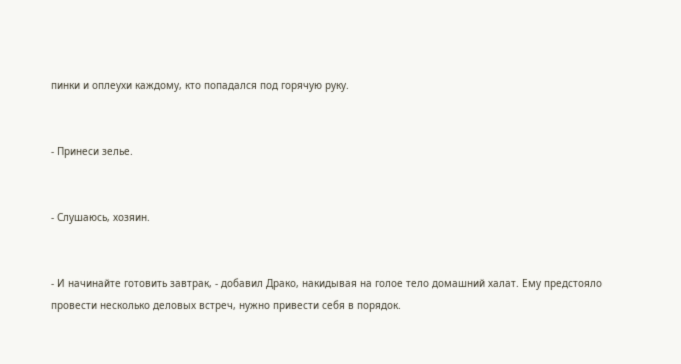пинки и оплеухи каждому, кто попадался под горячую руку.


- Принеси зелье.


- Слушаюсь, хозяин.


- И начинайте готовить завтрак, - добавил Драко, накидывая на голое тело домашний халат. Ему предстояло провести несколько деловых встреч, нужно привести себя в порядок.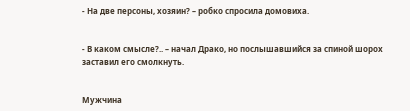- На две персоны, хозяин? – робко спросила домовиха.


- В каком смысле?.. – начал Драко, но послышавшийся за спиной шорох заставил его смолкнуть.


Мужчина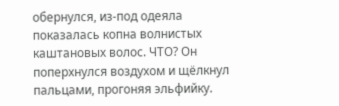обернулся, из-под одеяла показалась копна волнистых каштановых волос. ЧТО? Он поперхнулся воздухом и щёлкнул пальцами, прогоняя эльфийку.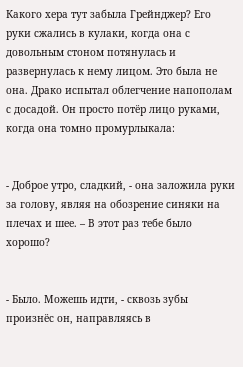Какого хера тут забыла Грейнджер? Его руки сжались в кулаки, когда она с довольным стоном потянулась и развернулась к нему лицом. Это была не она. Драко испытал облегчение напополам с досадой. Он просто потёр лицо руками, когда она томно промурлыкала:


- Доброе утро, сладкий, - она заложила руки за голову, являя на обозрение синяки на плечах и шее. – В этот раз тебе было хорошо?


- Было. Можешь идти, - сквозь зубы произнёс он, направляясь в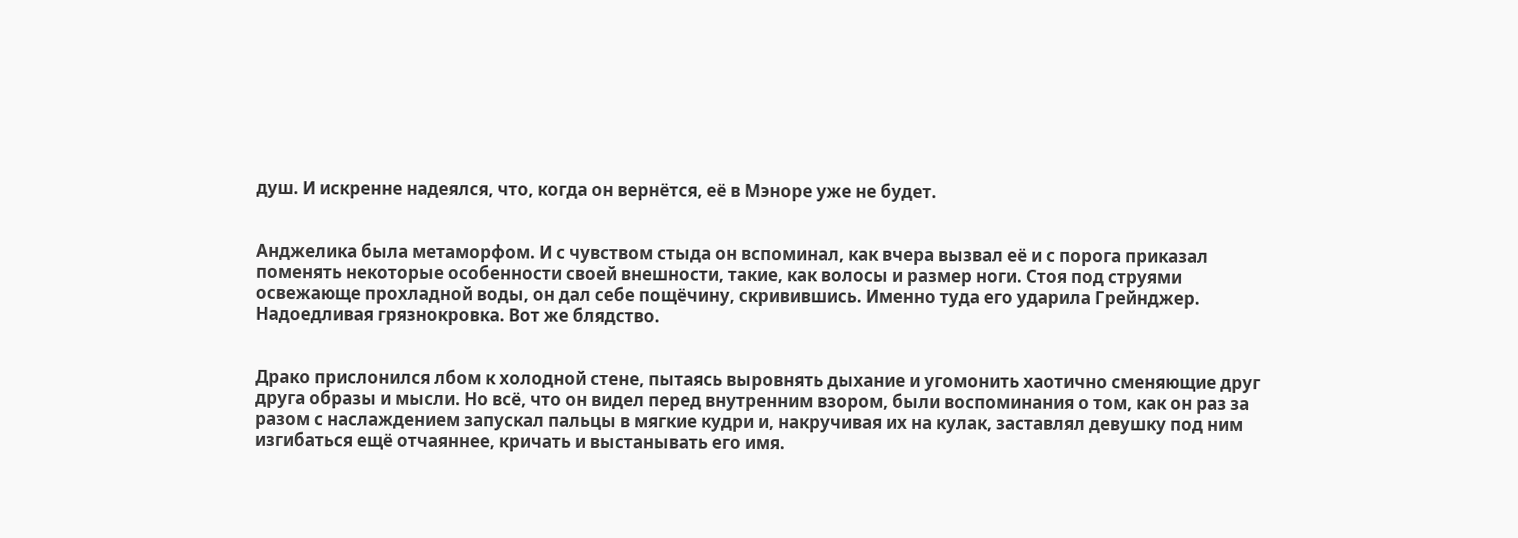душ. И искренне надеялся, что, когда он вернётся, её в Мэноре уже не будет.


Анджелика была метаморфом. И с чувством стыда он вспоминал, как вчера вызвал её и с порога приказал поменять некоторые особенности своей внешности, такие, как волосы и размер ноги. Стоя под струями освежающе прохладной воды, он дал себе пощёчину, скривившись. Именно туда его ударила Грейнджер. Надоедливая грязнокровка. Вот же блядство.


Драко прислонился лбом к холодной стене, пытаясь выровнять дыхание и угомонить хаотично сменяющие друг друга образы и мысли. Но всё, что он видел перед внутренним взором, были воспоминания о том, как он раз за разом с наслаждением запускал пальцы в мягкие кудри и, накручивая их на кулак, заставлял девушку под ним изгибаться ещё отчаяннее, кричать и выстанывать его имя.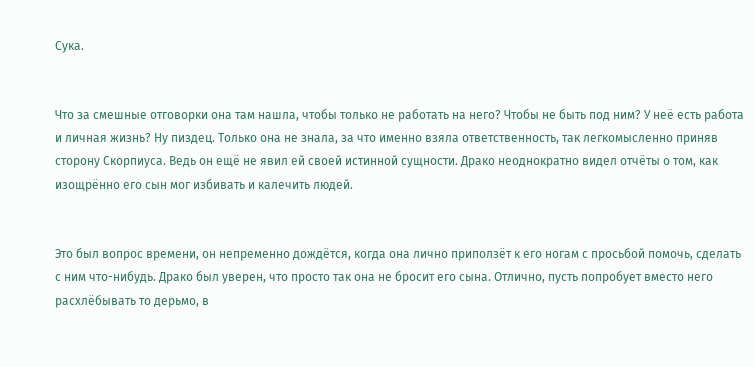Сука.


Что за смешные отговорки она там нашла, чтобы только не работать на него? Чтобы не быть под ним? У неё есть работа и личная жизнь? Ну пиздец. Только она не знала, за что именно взяла ответственность, так легкомысленно приняв сторону Скорпиуса. Ведь он ещё не явил ей своей истинной сущности. Драко неоднократно видел отчёты о том, как изощрённо его сын мог избивать и калечить людей.


Это был вопрос времени, он непременно дождётся, когда она лично приползёт к его ногам с просьбой помочь, сделать с ним что-нибудь. Драко был уверен, что просто так она не бросит его сына. Отлично, пусть попробует вместо него расхлёбывать то дерьмо, в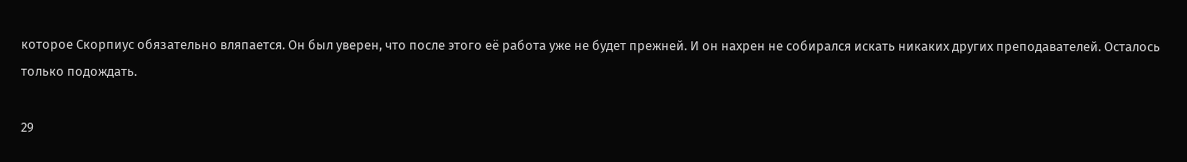которое Скорпиус обязательно вляпается. Он был уверен, что после этого её работа уже не будет прежней. И он нахрен не собирался искать никаких других преподавателей. Осталось только подождать.

29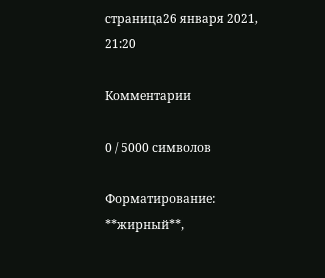страница26 января 2021, 21:20

Комментарии

0 / 5000 символов

Форматирование: **жирный**,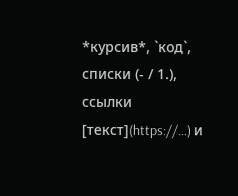*курсив*, `код`, списки (- / 1.), ссылки [текст](https://…) и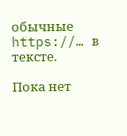обычные https://… в тексте.

Пока нет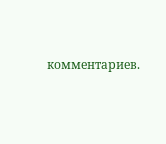комментариев.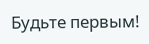Будьте первым!